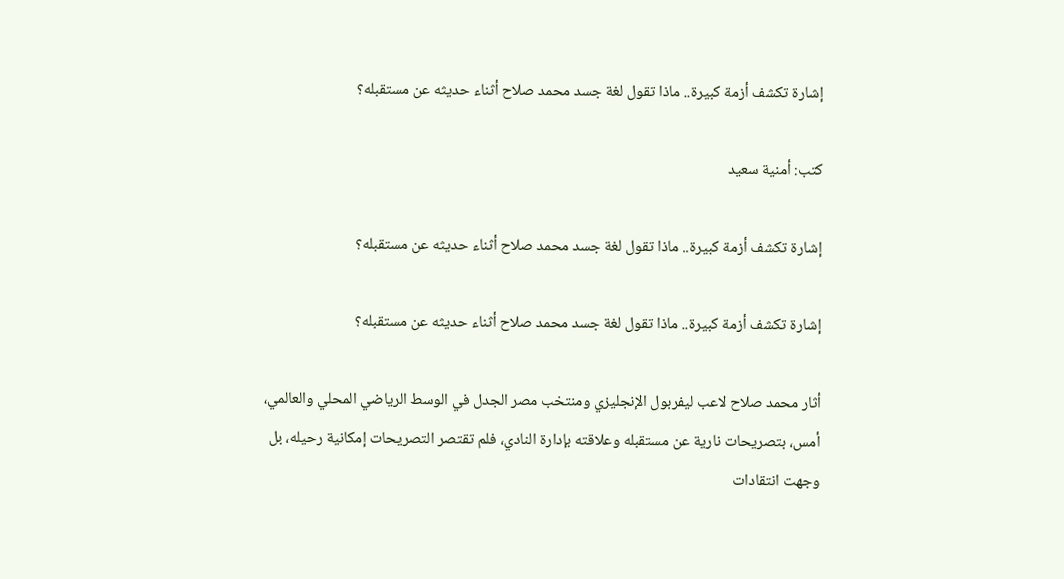إشارة تكشف أزمة كبيرة.. ماذا تقول لغة جسد محمد صلاح أثناء حديثه عن مستقبله؟

كتب: أمنية سعيد

إشارة تكشف أزمة كبيرة.. ماذا تقول لغة جسد محمد صلاح أثناء حديثه عن مستقبله؟

إشارة تكشف أزمة كبيرة.. ماذا تقول لغة جسد محمد صلاح أثناء حديثه عن مستقبله؟

أثار محمد صلاح لاعب ليفربول الإنجليزي ومنتخب مصر الجدل في الوسط الرياضي المحلي والعالمي، أمس، بتصريحات نارية عن مستقبله وعلاقته بإدارة النادي، فلم تقتصر التصريحات إمكانية رحيله، بل وجهت انتقادات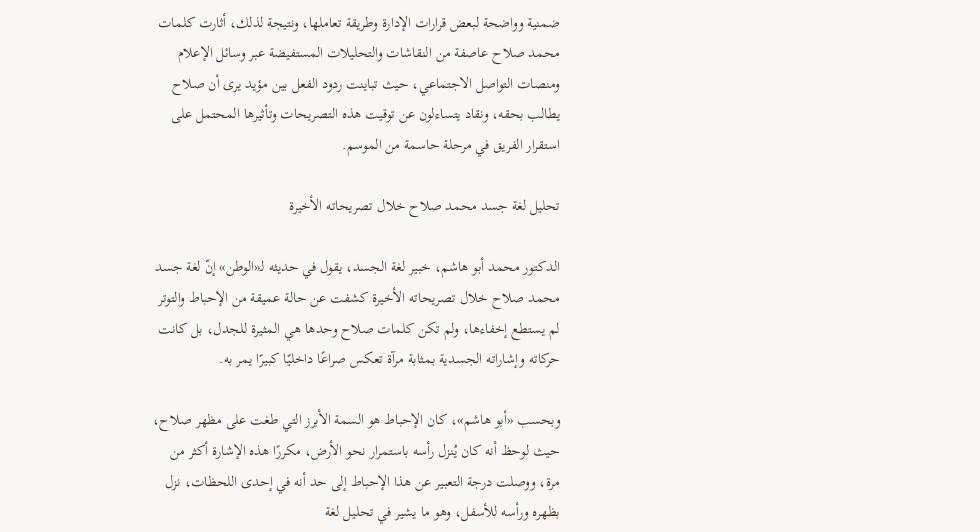ضمنية وواضحة لبعض قرارات الإدارة وطريقة تعاملها، ونتيجة لذلك، أثارت كلمات محمد صلاح عاصفة من النقاشات والتحليلات المستفيضة عبر وسائل الإعلام ومنصات التواصل الاجتماعي، حيث تباينت ردود الفعل بين مؤيد يرى أن صلاح يطالب بحقه، ونقاد يتساءلون عن توقيت هذه التصريحات وتأثيرها المحتمل على استقرار الفريق في مرحلة حاسمة من الموسم.

تحليل لغة جسد محمد صلاح خلال تصريحاته الأخيرة

الدكتور محمد أبو هاشم، خبير لغة الجسد، يقول في حديثه لـ«الوطن» إنّ لغة جسد محمد صلاح خلال تصريحاته الأخيرة كشفت عن حالة عميقة من الإحباط والتوتر لم يستطع إخفاءها، ولم تكن كلمات صلاح وحدها هي المثيرة للجدل، بل كانت حركاته وإشاراته الجسدية بمثابة مرآة تعكس صراعًا داخليًا كبيرًا يمر به.

وبحسب «أبو هاشم»، كان الإحباط هو السمة الأبرز التي طغت على مظهر صلاح، حيث لوحظ أنه كان يُنزل رأسه باستمرار نحو الأرض، مكررًا هذه الإشارة أكثر من مرة، ووصلت درجة التعبير عن هذا الإحباط إلى حد أنه في إحدى اللحظات، نزل بظهره ورأسه للأسفل، وهو ما يشير في تحليل لغة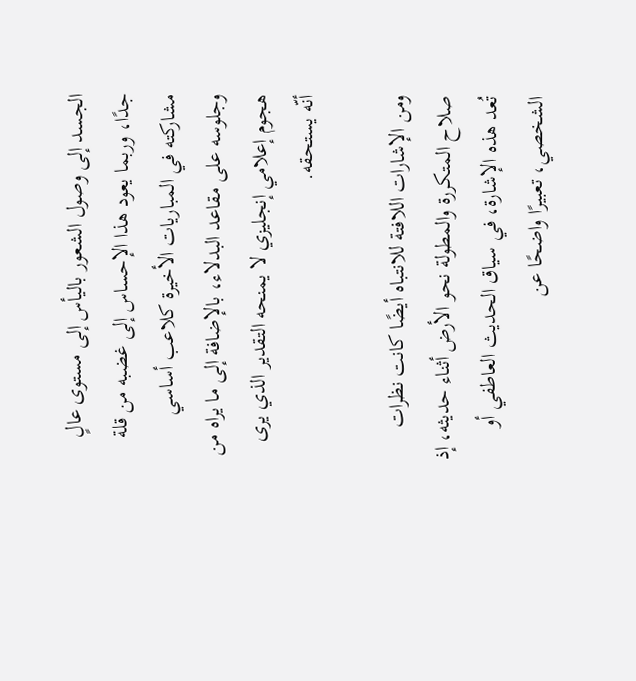الجسد إلى وصول الشعور باليأس إلى مستوى عالٍ جدًا، وربما يعود هذا الإحساس إلى غضبه من قلة مشاركته في المباريات الأخيرة كلاعب أساسي وجلوسه على مقاعد البدلاء، بالإضافة إلى ما يراه من هجوم إعلامي إنجليزي لا يمنحه التقدير الذي يرى أنّه يستحقه.

ومن الإشارات اللافتة للانتباه أيضًا كانت نظرات صلاح المتكررة والمطولة نحو الأرض أثناء حديثه، إذ تُعد هذه الإشارة، في سياق الحديث العاطفي أو الشخصي، تعبيرًا واضحًا عن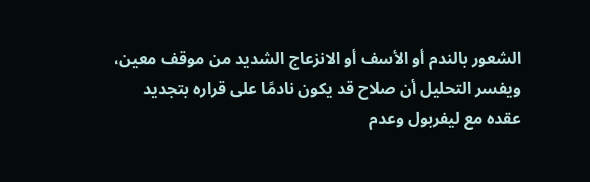الشعور بالندم أو الأسف أو الانزعاج الشديد من موقف معين، ويفسر التحليل أن صلاح قد يكون نادمًا على قراره بتجديد عقده مع ليفربول وعدم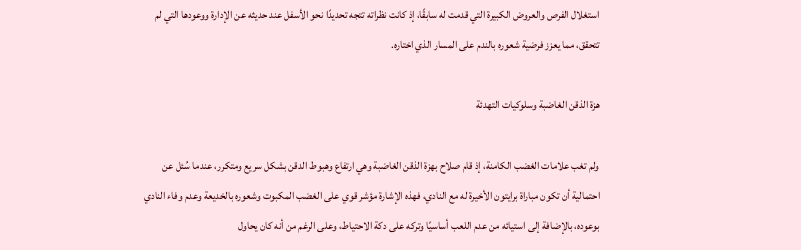استغلال الفرص والعروض الكبيرة التي قدمت له سابقًا، إذ كانت نظراته تتجه تحديدًا نحو الأسفل عند حديثه عن الإدارة ووعودها التي لم تتحقق، مما يعزز فرضية شعوره بالندم على المسار الذي اختاره.

هزة الذقن الغاضبة وسلوكيات التهدئة

ولم تغب علامات الغضب الكامنة، إذ قام صلاح بهزة الذقن الغاضبة وهي ارتفاع وهبوط الدقن بشكل سريع ومتكرر، عندما سُئل عن احتمالية أن تكون مباراة برايتون الأخيرة له مع النادي، فهذه الإشارة مؤشر قوي على الغضب المكبوت وشعوره بالخديعة وعدم وفاء النادي بوعوده، بالإضافة إلى استيائه من عدم اللعب أساسيًا وتركه على دكة الاحتياط، وعلى الرغم من أنه كان يحاول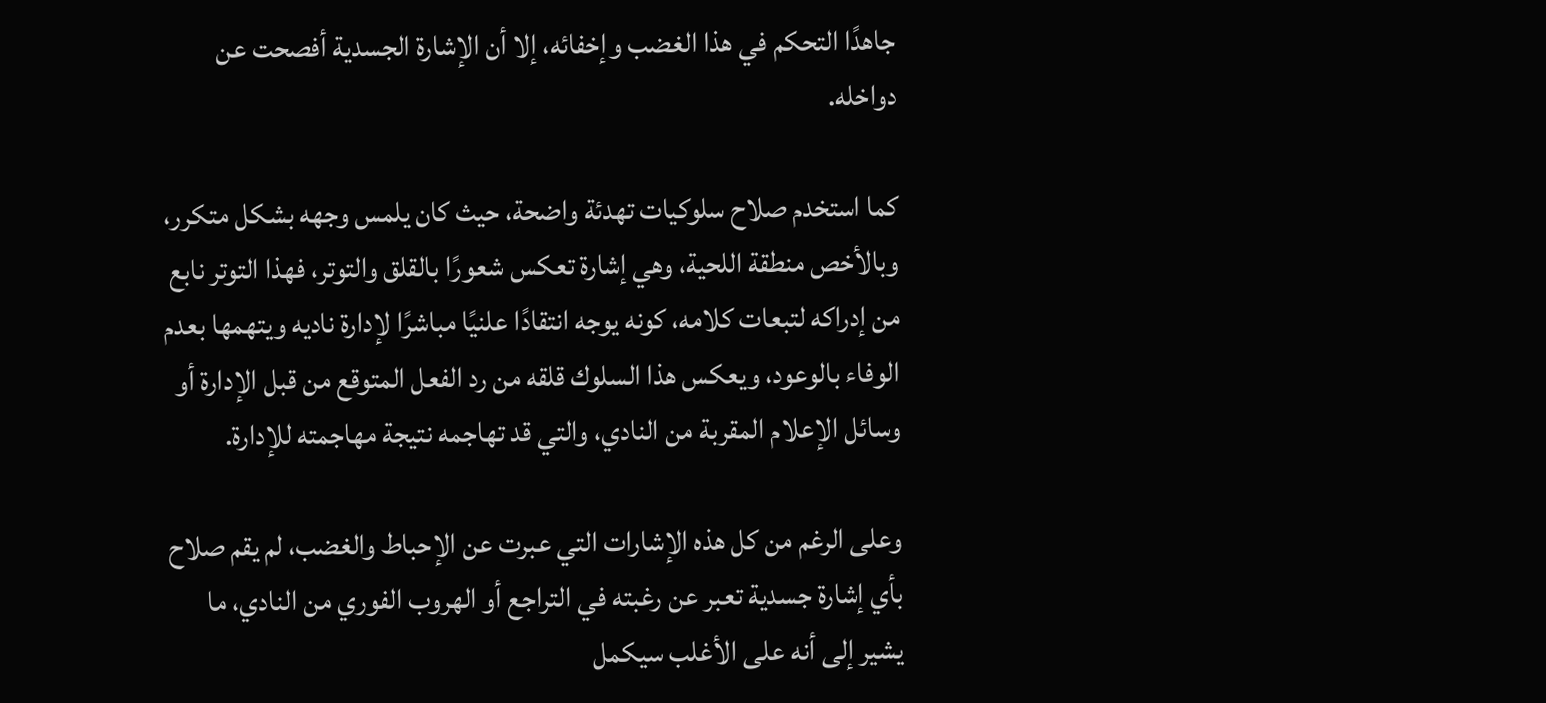جاهدًا التحكم في هذا الغضب وإخفائه، إلا أن الإشارة الجسدية أفصحت عن دواخله.

كما استخدم صلاح سلوكيات تهدئة واضحة، حيث كان يلمس وجهه بشكل متكرر، وبالأخص منطقة اللحية، وهي إشارة تعكس شعورًا بالقلق والتوتر، فهذا التوتر نابع من إدراكه لتبعات كلامه، كونه يوجه انتقادًا علنيًا مباشرًا لإدارة ناديه ويتهمها بعدم الوفاء بالوعود، ويعكس هذا السلوك قلقه من رد الفعل المتوقع من قبل الإدارة أو وسائل الإعلام المقربة من النادي، والتي قد تهاجمه نتيجة مهاجمته للإدارة.

وعلى الرغم من كل هذه الإشارات التي عبرت عن الإحباط والغضب، لم يقم صلاح بأي إشارة جسدية تعبر عن رغبته في التراجع أو الهروب الفوري من النادي، ما يشير إلى أنه على الأغلب سيكمل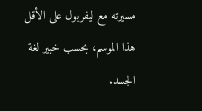مسيرته مع ليفربول على الأقل هذا الموسم، بحسب خبير لغة الجسد.